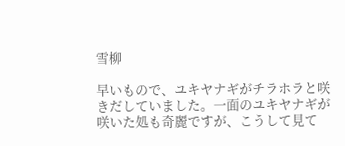雪柳

早いもので、ユキヤナギがチラホラと咲きだしていました。一面のユキヤナギが咲いた処も奇麗ですが、こうして見て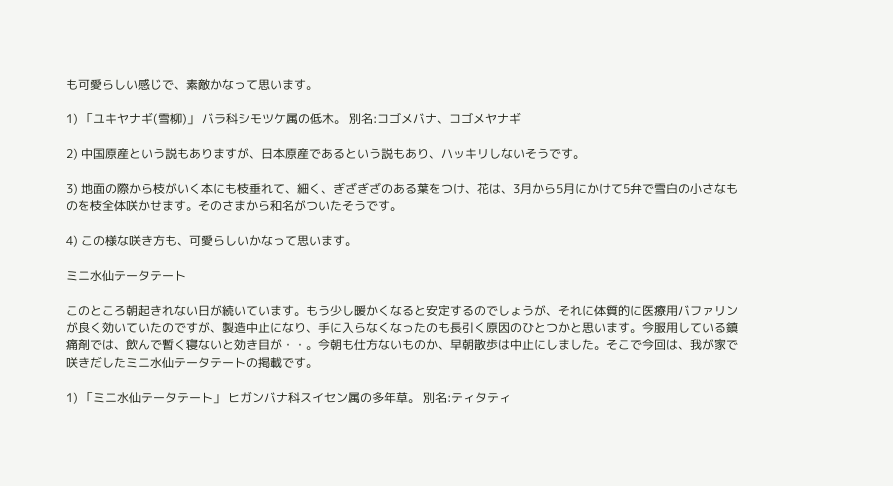も可愛らしい感じで、素敵かなって思います。

1) 「ユキヤナギ(雪柳)」 バラ科シモツケ属の低木。 別名:コゴメバナ、コゴメヤナギ

2) 中国原産という説もありますが、日本原産であるという説もあり、ハッキリしないそうです。

3) 地面の際から枝がいく本にも枝垂れて、細く、ぎざぎざのある葉をつけ、花は、3月から5月にかけて5弁で雪白の小さなものを枝全体咲かせます。そのさまから和名がついたそうです。

4) この様な咲き方も、可愛らしいかなって思います。

ミニ水仙テータテート

このところ朝起きれない日が続いています。もう少し暖かくなると安定するのでしょうが、それに体質的に医療用バファリンが良く効いていたのですが、製造中止になり、手に入らなくなったのも長引く原因のひとつかと思います。今服用している鎮痛剤では、飲んで暫く寝ないと効き目が・・。今朝も仕方ないものか、早朝散歩は中止にしました。そこで今回は、我が家で咲きだしたミニ水仙テータテートの掲載です。

1) 「ミニ水仙テータテート」 ヒガンバナ科スイセン属の多年草。 別名:ティタティ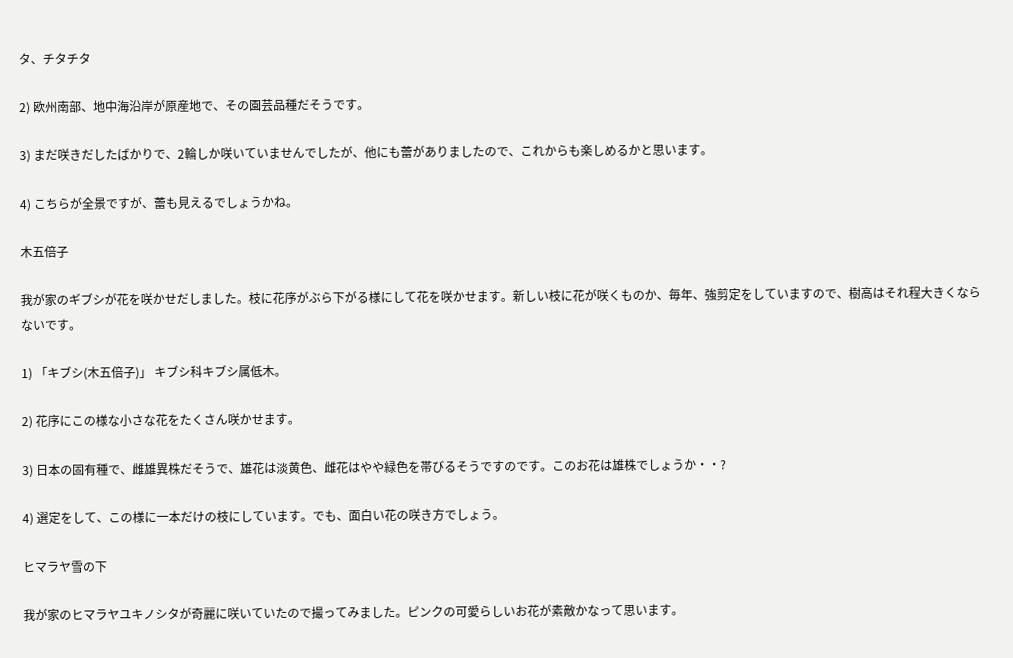タ、チタチタ

2) 欧州南部、地中海沿岸が原産地で、その園芸品種だそうです。

3) まだ咲きだしたばかりで、2輪しか咲いていませんでしたが、他にも蕾がありましたので、これからも楽しめるかと思います。

4) こちらが全景ですが、蕾も見えるでしょうかね。

木五倍子

我が家のギブシが花を咲かせだしました。枝に花序がぶら下がる様にして花を咲かせます。新しい枝に花が咲くものか、毎年、強剪定をしていますので、樹高はそれ程大きくならないです。

1) 「キブシ(木五倍子)」 キブシ科キブシ属低木。

2) 花序にこの様な小さな花をたくさん咲かせます。

3) 日本の固有種で、雌雄異株だそうで、雄花は淡黄色、雌花はやや緑色を帯びるそうですのです。このお花は雄株でしょうか・・?

4) 選定をして、この様に一本だけの枝にしています。でも、面白い花の咲き方でしょう。

ヒマラヤ雪の下

我が家のヒマラヤユキノシタが奇麗に咲いていたので撮ってみました。ピンクの可愛らしいお花が素敵かなって思います。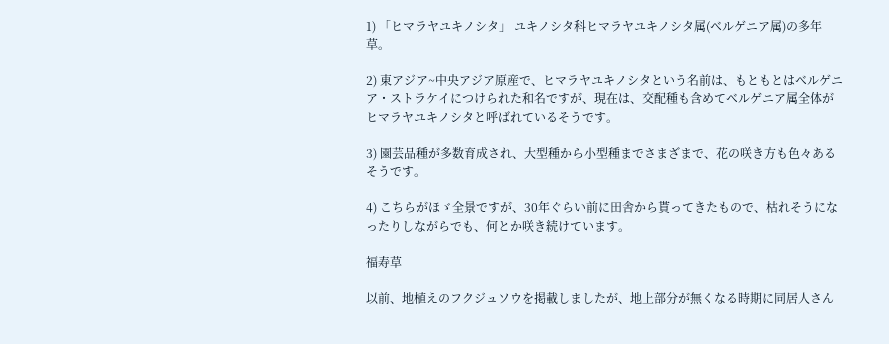1) 「ヒマラヤユキノシタ」 ユキノシタ科ヒマラヤユキノシタ属(ベルゲニア属)の多年草。

2) 東アジア~中央アジア原産で、ヒマラヤユキノシタという名前は、もともとはベルゲニア・ストラケイにつけられた和名ですが、現在は、交配種も含めてベルゲニア属全体がヒマラヤユキノシタと呼ばれているそうです。

3) 園芸品種が多数育成され、大型種から小型種までさまざまで、花の咲き方も色々あるそうです。

4) こちらがほゞ全景ですが、30年ぐらい前に田舎から貰ってきたもので、枯れそうになったりしながらでも、何とか咲き続けています。

福寿草

以前、地植えのフクジュソウを掲載しましたが、地上部分が無くなる時期に同居人さん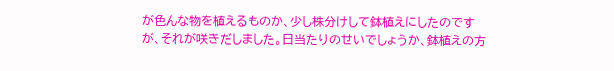が色んな物を植えるものか、少し株分けして鉢植えにしたのですが、それが咲きだしました。日当たりのせいでしょうか、鉢植えの方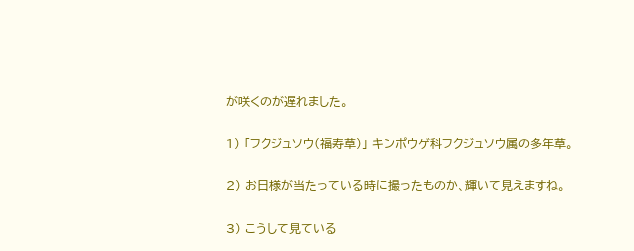が咲くのが遅れました。

1) 「フクジュソウ(福寿草)」 キンポウゲ科フクジュソウ属の多年草。

2) お日様が当たっている時に撮ったものか、輝いて見えますね。

3) こうして見ている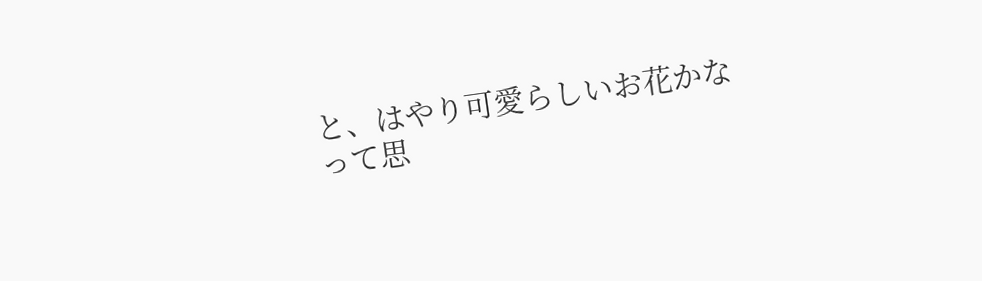と、はやり可愛らしいお花かなって思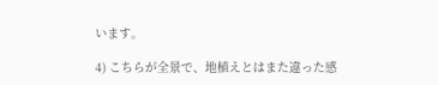います。

4) こちらが全景で、地植えとはまた違った感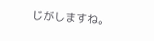じがしますね。